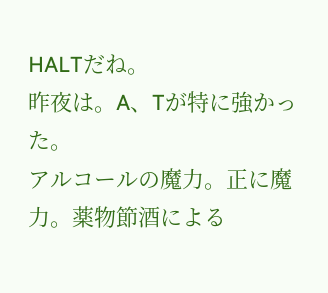HALTだね。
昨夜は。A、Tが特に強かった。
アルコールの魔力。正に魔力。薬物節酒による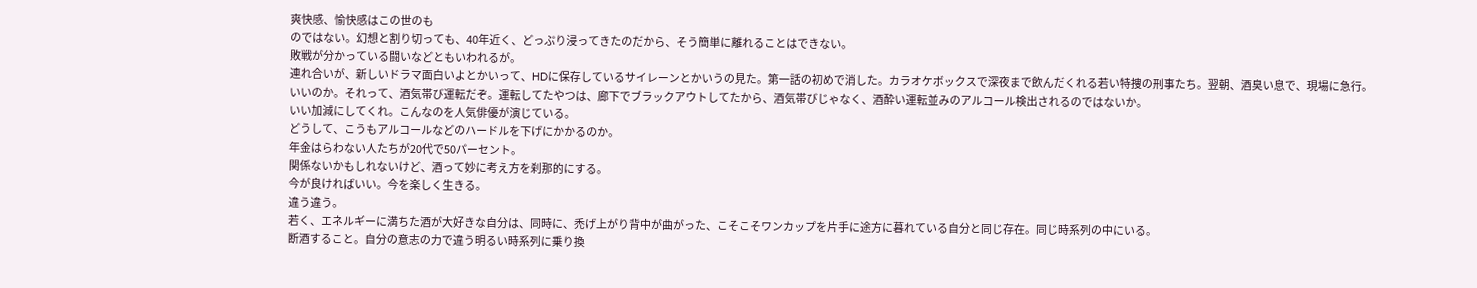爽快感、愉快感はこの世のも
のではない。幻想と割り切っても、40年近く、どっぷり浸ってきたのだから、そう簡単に離れることはできない。
敗戦が分かっている闘いなどともいわれるが。
連れ合いが、新しいドラマ面白いよとかいって、HDに保存しているサイレーンとかいうの見た。第一話の初めで消した。カラオケボックスで深夜まで飲んだくれる若い特捜の刑事たち。翌朝、酒臭い息で、現場に急行。
いいのか。それって、酒気帯び運転だぞ。運転してたやつは、廊下でブラックアウトしてたから、酒気帯びじゃなく、酒酔い運転並みのアルコール検出されるのではないか。
いい加減にしてくれ。こんなのを人気俳優が演じている。
どうして、こうもアルコールなどのハードルを下げにかかるのか。
年金はらわない人たちが20代で50パーセント。
関係ないかもしれないけど、酒って妙に考え方を刹那的にする。
今が良ければいい。今を楽しく生きる。
違う違う。
若く、エネルギーに満ちた酒が大好きな自分は、同時に、禿げ上がり背中が曲がった、こそこそワンカップを片手に途方に暮れている自分と同じ存在。同じ時系列の中にいる。
断酒すること。自分の意志の力で違う明るい時系列に乗り換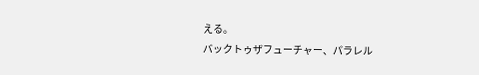える。
バックトゥザフューチャー、パラレル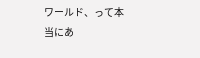ワールド、って本当にあ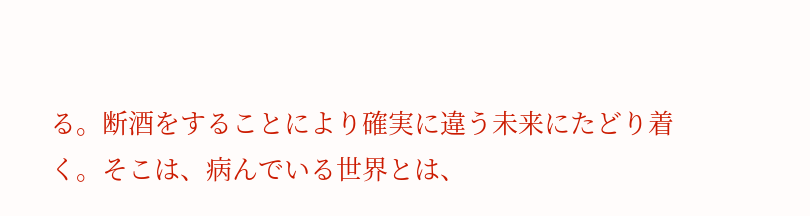る。断酒をすることにより確実に違う未来にたどり着く。そこは、病んでいる世界とは、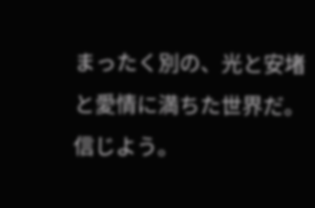まったく別の、光と安堵と愛情に満ちた世界だ。信じよう。